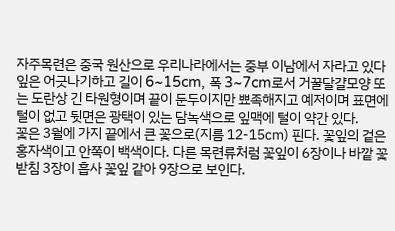자주목련은 중국 원산으로 우리나라에서는 중부 이남에서 자라고 있다
잎은 어긋나기하고 길이 6~15cm, 폭 3~7cm로서 거꿀달걀모양 또는 도란상 긴 타원형이며 끝이 둔두이지만 뾰족해지고 예저이며 표면에 털이 없고 뒷면은 광택이 있는 담녹색으로 잎맥에 털이 약간 있다.
꽃은 3월에 가지 끝에서 큰 꽃으로(지름 12-15㎝) 핀다. 꽃잎의 겉은 홍자색이고 안쪽이 백색이다. 다른 목련류처럼 꽃잎이 6장이나 바깥 꽃받침 3장이 흡사 꽃잎 같아 9장으로 보인다.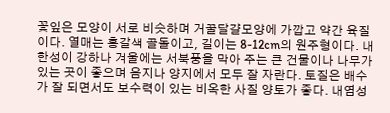꽃잎은 모양이 서로 비슷하며 거꿀달걀모양에 가깝고 약간 육질이다. 열매는 홍갈색 골돌이고, 길이는 8-12cm의 원주형이다. 내한성이 강하나 겨울에는 서북풍을 막아 주는 큰 건물이나 나무가 있는 곳이 좋으며 음지나 양지에서 모두 잘 자란다. 토질은 배수가 잘 되면서도 보수력이 있는 비옥한 사질 양토가 좋다. 내염성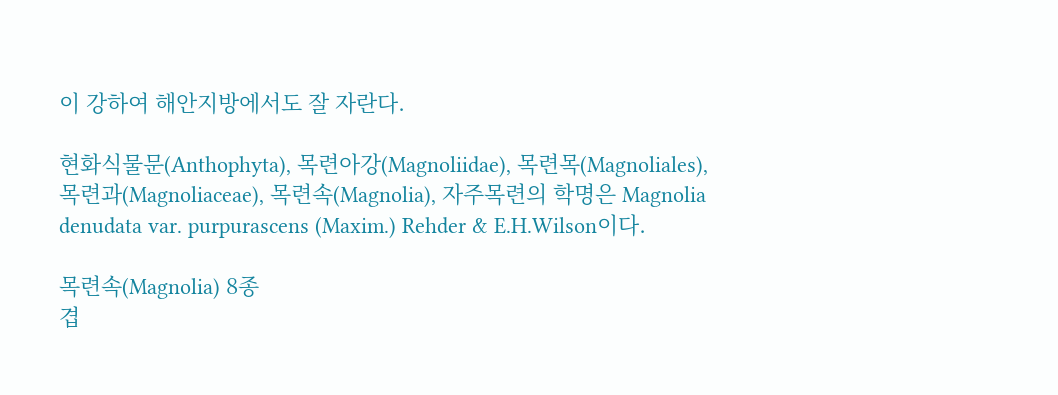이 강하여 해안지방에서도 잘 자란다.

현화식물문(Anthophyta), 목련아강(Magnoliidae), 목련목(Magnoliales), 목련과(Magnoliaceae), 목련속(Magnolia), 자주목련의 학명은 Magnolia denudata var. purpurascens (Maxim.) Rehder & E.H.Wilson이다.

목련속(Magnolia) 8종
겹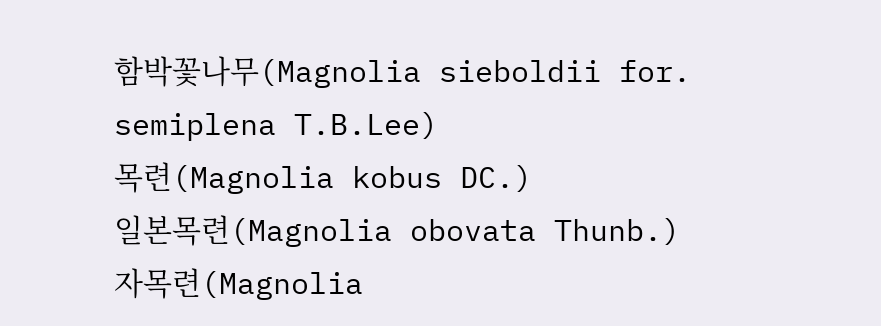함박꽃나무(Magnolia sieboldii for. semiplena T.B.Lee)
목련(Magnolia kobus DC.)
일본목련(Magnolia obovata Thunb.)
자목련(Magnolia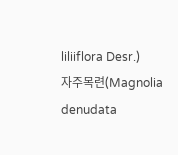liliiflora Desr.)
자주목련(Magnolia denudata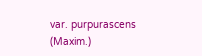var. purpurascens (Maxim.)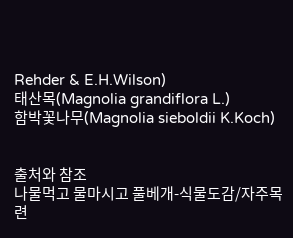Rehder & E.H.Wilson)
태산목(Magnolia grandiflora L.)
함박꽃나무(Magnolia sieboldii K.Koch)


출처와 참조
나물먹고 물마시고 풀베개-식물도감/자주목련